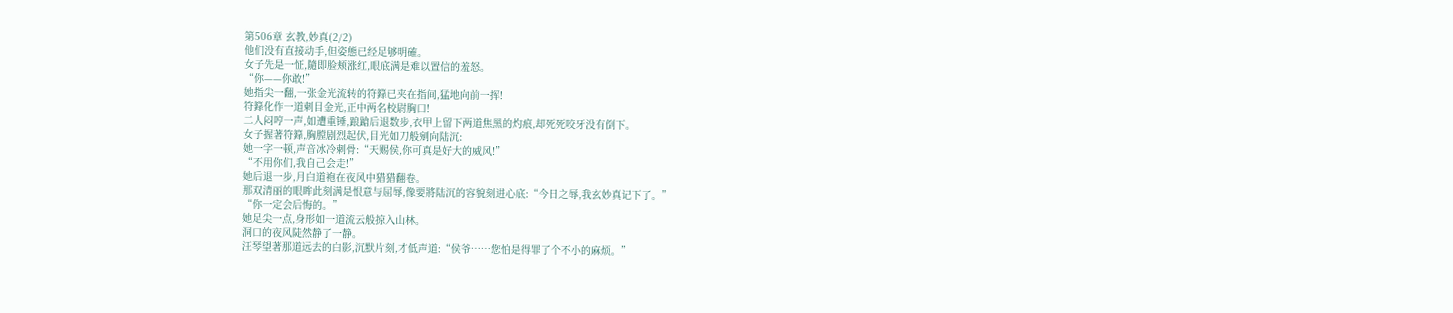第506章 玄教,妙真(2/2)
他们没有直接动手,但姿態已经足够明確。
女子先是一怔,隨即脸颊涨红,眼底满是难以置信的羞怒。
“你——你敢!”
她指尖一翻,一张金光流转的符籙已夹在指间,猛地向前一挥!
符籙化作一道刺目金光,正中两名校尉胸口!
二人闷哼一声,如遭重锤,踉蹌后退数步,衣甲上留下两道焦黑的灼痕,却死死咬牙没有倒下。
女子握著符籙,胸膛剧烈起伏,目光如刀般剜向陆沉:
她一字一顿,声音冰冷刺骨:“天赐侯,你可真是好大的威风!”
“不用你们,我自己会走!”
她后退一步,月白道袍在夜风中猎猎翻卷。
那双清丽的眼眸此刻满是恨意与屈辱,像要將陆沉的容貌刻进心底:“今日之辱,我玄妙真记下了。”
“你一定会后悔的。”
她足尖一点,身形如一道流云般掠入山林。
洞口的夜风陡然静了一静。
汪琴望著那道远去的白影,沉默片刻,才低声道:“侯爷……您怕是得罪了个不小的麻烦。”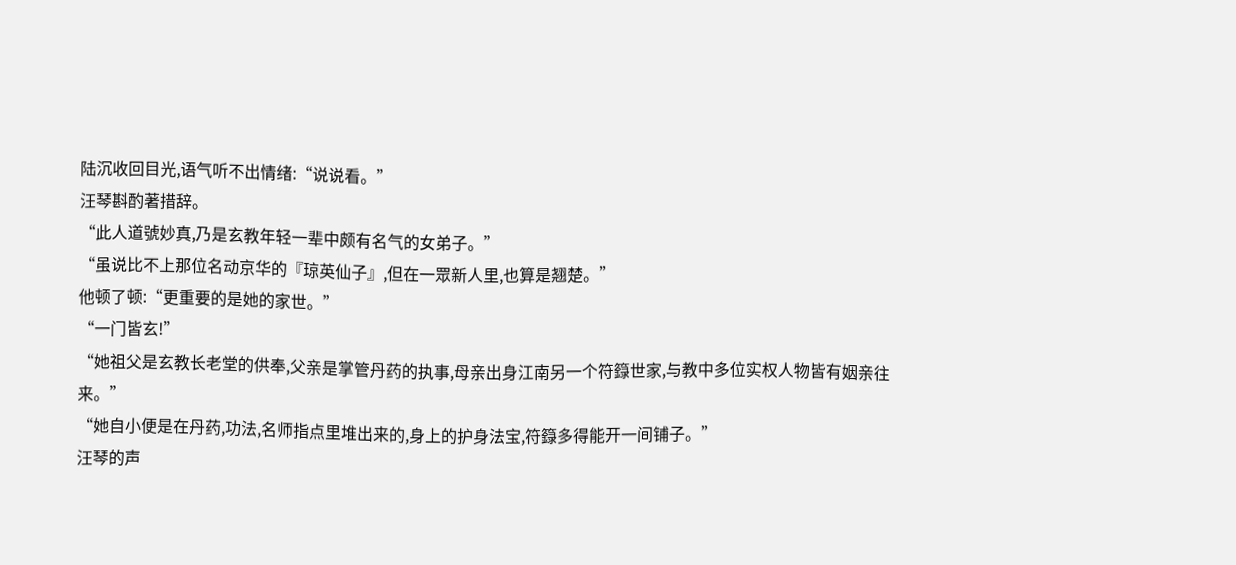陆沉收回目光,语气听不出情绪:“说说看。”
汪琴斟酌著措辞。
“此人道號妙真,乃是玄教年轻一辈中颇有名气的女弟子。”
“虽说比不上那位名动京华的『琼英仙子』,但在一眾新人里,也算是翘楚。”
他顿了顿:“更重要的是她的家世。”
“一门皆玄!”
“她祖父是玄教长老堂的供奉,父亲是掌管丹药的执事,母亲出身江南另一个符籙世家,与教中多位实权人物皆有姻亲往来。”
“她自小便是在丹药,功法,名师指点里堆出来的,身上的护身法宝,符籙多得能开一间铺子。”
汪琴的声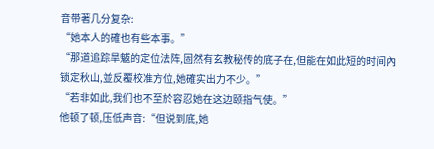音带著几分复杂:
“她本人的確也有些本事。”
“那道追踪旱魃的定位法阵,固然有玄教秘传的底子在,但能在如此短的时间內锁定秋山,並反覆校准方位,她確实出力不少。”
“若非如此,我们也不至於容忍她在这边颐指气使。”
他顿了顿,压低声音:“但说到底,她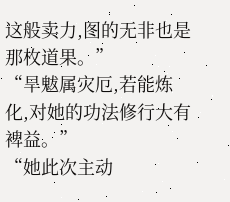这般卖力,图的无非也是那枚道果。”
“旱魃属灾厄,若能炼化,对她的功法修行大有裨益。”
“她此次主动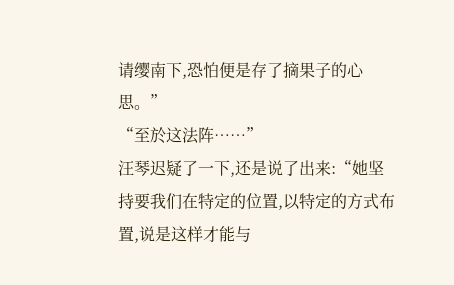请缨南下,恐怕便是存了摘果子的心思。”
“至於这法阵……”
汪琴迟疑了一下,还是说了出来:“她坚持要我们在特定的位置,以特定的方式布置,说是这样才能与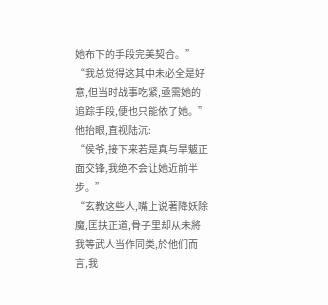她布下的手段完美契合。”
“我总觉得这其中未必全是好意,但当时战事吃紧,亟需她的追踪手段,便也只能依了她。”
他抬眼,直视陆沉:
“侯爷,接下来若是真与旱魃正面交锋,我绝不会让她近前半步。”
“玄教这些人,嘴上说著降妖除魔,匡扶正道,骨子里却从未將我等武人当作同类,於他们而言,我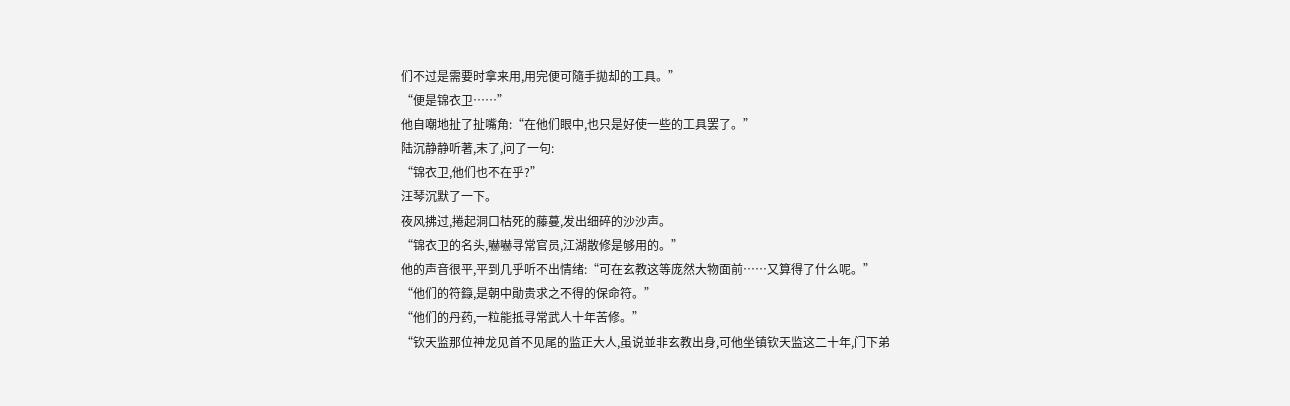们不过是需要时拿来用,用完便可隨手拋却的工具。”
“便是锦衣卫……”
他自嘲地扯了扯嘴角:“在他们眼中,也只是好使一些的工具罢了。”
陆沉静静听著,末了,问了一句:
“锦衣卫,他们也不在乎?”
汪琴沉默了一下。
夜风拂过,捲起洞口枯死的藤蔓,发出细碎的沙沙声。
“锦衣卫的名头,嚇嚇寻常官员,江湖散修是够用的。”
他的声音很平,平到几乎听不出情绪:“可在玄教这等庞然大物面前……又算得了什么呢。”
“他们的符籙,是朝中勛贵求之不得的保命符。”
“他们的丹药,一粒能抵寻常武人十年苦修。”
“钦天监那位神龙见首不见尾的监正大人,虽说並非玄教出身,可他坐镇钦天监这二十年,门下弟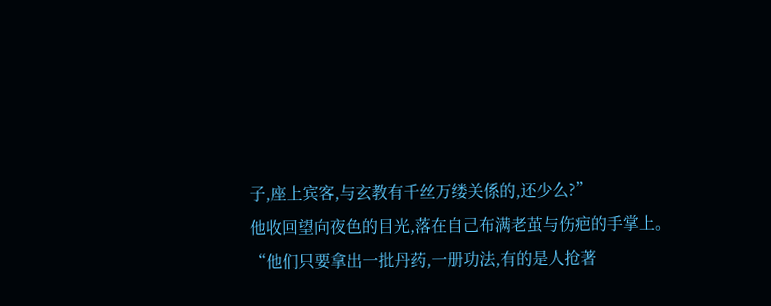子,座上宾客,与玄教有千丝万缕关係的,还少么?”
他收回望向夜色的目光,落在自己布满老茧与伤疤的手掌上。
“他们只要拿出一批丹药,一册功法,有的是人抢著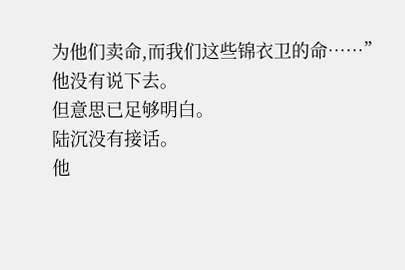为他们卖命,而我们这些锦衣卫的命……”
他没有说下去。
但意思已足够明白。
陆沉没有接话。
他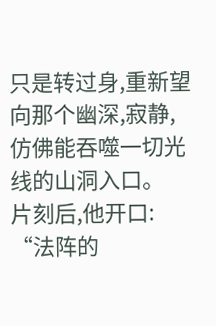只是转过身,重新望向那个幽深,寂静,仿佛能吞噬一切光线的山洞入口。
片刻后,他开口:
“法阵的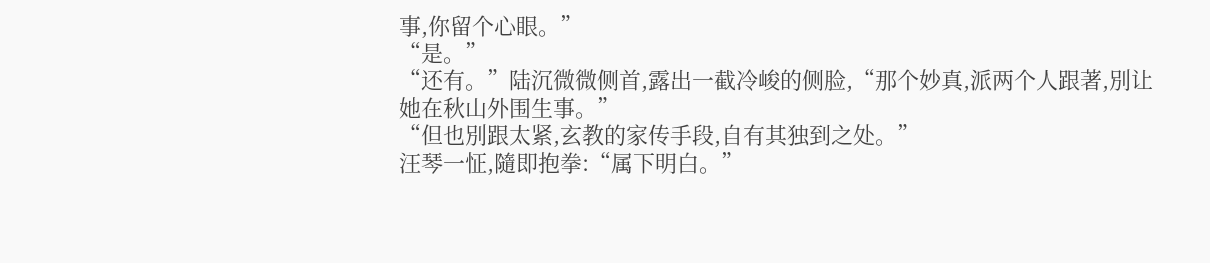事,你留个心眼。”
“是。”
“还有。”陆沉微微侧首,露出一截冷峻的侧脸,“那个妙真,派两个人跟著,別让她在秋山外围生事。”
“但也別跟太紧,玄教的家传手段,自有其独到之处。”
汪琴一怔,隨即抱拳:“属下明白。”